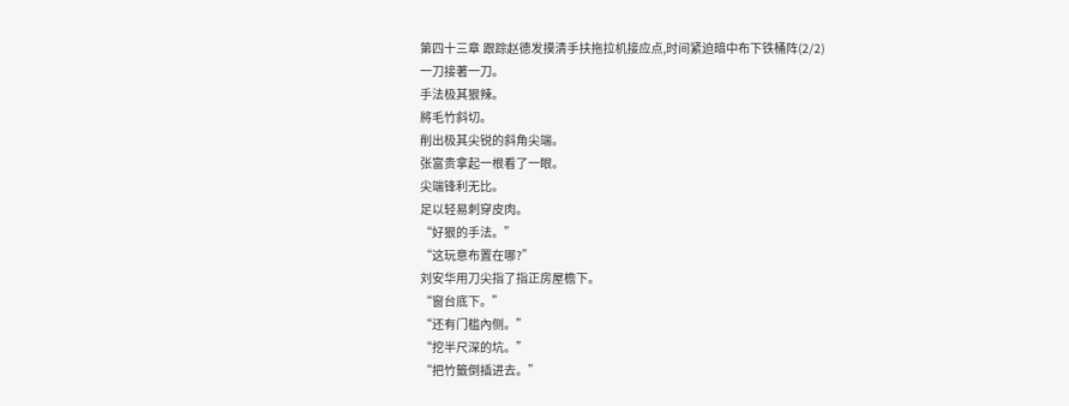第四十三章 跟踪赵德发摸清手扶拖拉机接应点,时间紧迫暗中布下铁桶阵(2/2)
一刀接著一刀。
手法极其狠辣。
將毛竹斜切。
削出极其尖锐的斜角尖端。
张富贵拿起一根看了一眼。
尖端锋利无比。
足以轻易刺穿皮肉。
“好狠的手法。”
“这玩意布置在哪?”
刘安华用刀尖指了指正房屋檐下。
“窗台底下。”
“还有门槛內侧。”
“挖半尺深的坑。”
“把竹籤倒插进去。”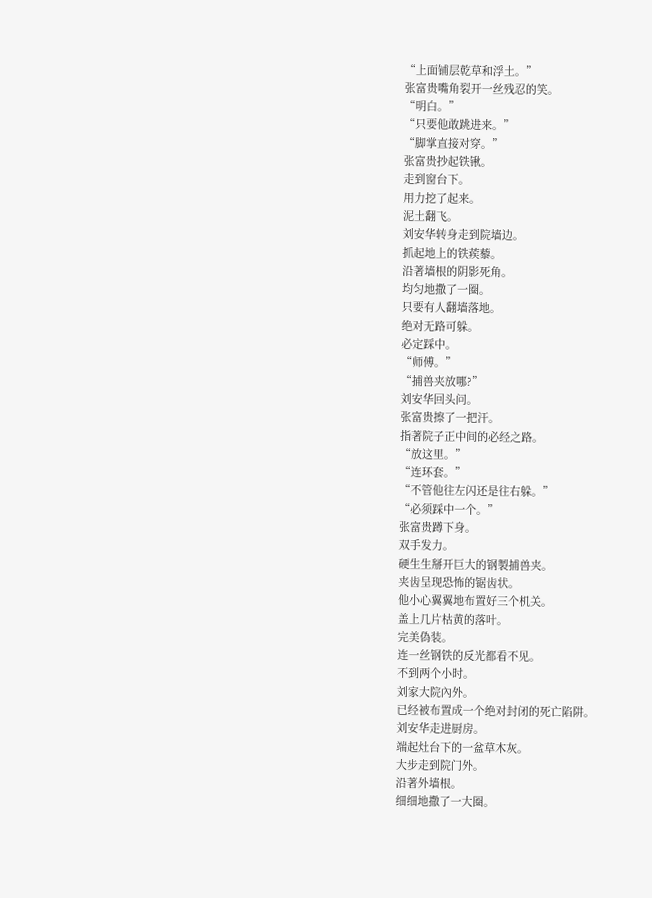“上面铺层乾草和浮土。”
张富贵嘴角裂开一丝残忍的笑。
“明白。”
“只要他敢跳进来。”
“脚掌直接对穿。”
张富贵抄起铁锹。
走到窗台下。
用力挖了起来。
泥土翻飞。
刘安华转身走到院墙边。
抓起地上的铁蒺藜。
沿著墙根的阴影死角。
均匀地撒了一圈。
只要有人翻墙落地。
绝对无路可躲。
必定踩中。
“师傅。”
“捕兽夹放哪?”
刘安华回头问。
张富贵擦了一把汗。
指著院子正中间的必经之路。
“放这里。”
“连环套。”
“不管他往左闪还是往右躲。”
“必须踩中一个。”
张富贵蹲下身。
双手发力。
硬生生掰开巨大的钢製捕兽夹。
夹齿呈现恐怖的锯齿状。
他小心翼翼地布置好三个机关。
盖上几片枯黄的落叶。
完美偽装。
连一丝钢铁的反光都看不见。
不到两个小时。
刘家大院內外。
已经被布置成一个绝对封闭的死亡陷阱。
刘安华走进厨房。
端起灶台下的一盆草木灰。
大步走到院门外。
沿著外墙根。
细细地撒了一大圈。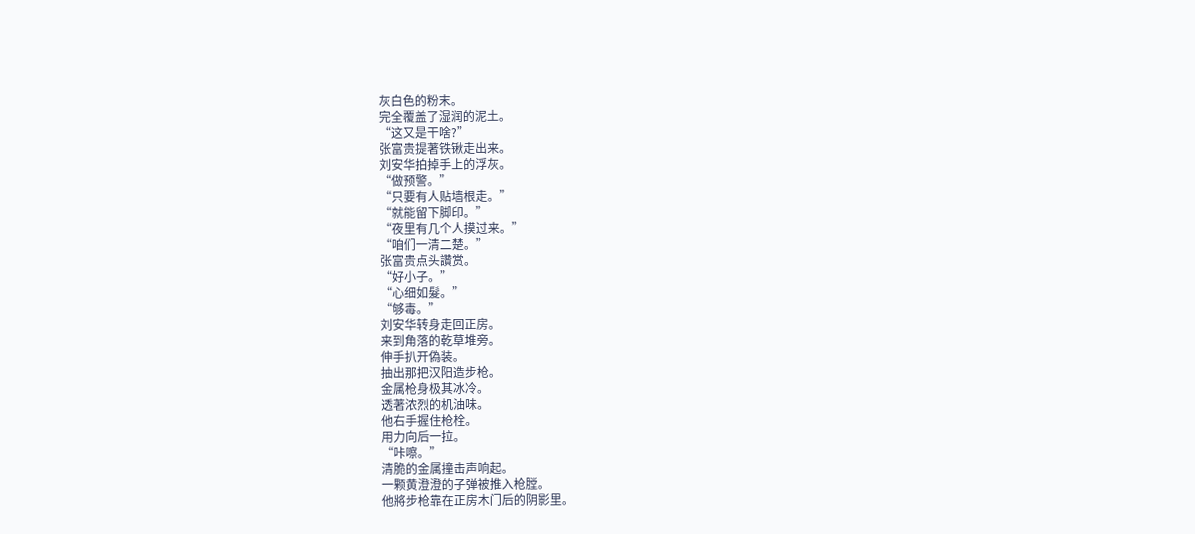灰白色的粉末。
完全覆盖了湿润的泥土。
“这又是干啥?”
张富贵提著铁锹走出来。
刘安华拍掉手上的浮灰。
“做预警。”
“只要有人贴墙根走。”
“就能留下脚印。”
“夜里有几个人摸过来。”
“咱们一清二楚。”
张富贵点头讚赏。
“好小子。”
“心细如髮。”
“够毒。”
刘安华转身走回正房。
来到角落的乾草堆旁。
伸手扒开偽装。
抽出那把汉阳造步枪。
金属枪身极其冰冷。
透著浓烈的机油味。
他右手握住枪栓。
用力向后一拉。
“咔嚓。”
清脆的金属撞击声响起。
一颗黄澄澄的子弹被推入枪膛。
他將步枪靠在正房木门后的阴影里。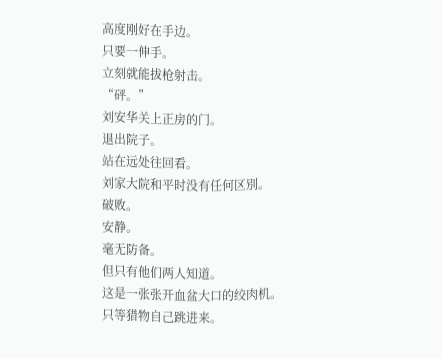高度刚好在手边。
只要一伸手。
立刻就能拔枪射击。
“砰。”
刘安华关上正房的门。
退出院子。
站在远处往回看。
刘家大院和平时没有任何区別。
破败。
安静。
毫无防备。
但只有他们两人知道。
这是一张张开血盆大口的绞肉机。
只等猎物自己跳进来。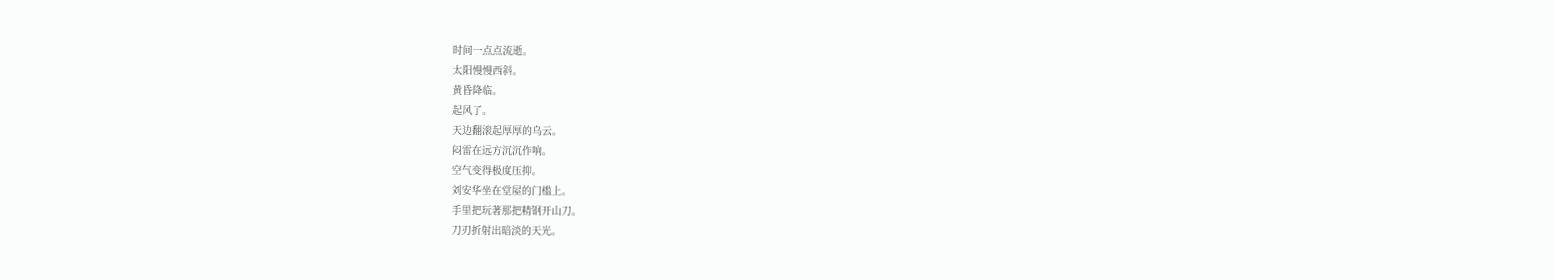时间一点点流逝。
太阳慢慢西斜。
黄昏降临。
起风了。
天边翻滚起厚厚的乌云。
闷雷在远方沉沉作响。
空气变得极度压抑。
刘安华坐在堂屋的门槛上。
手里把玩著那把精钢开山刀。
刀刃折射出暗淡的天光。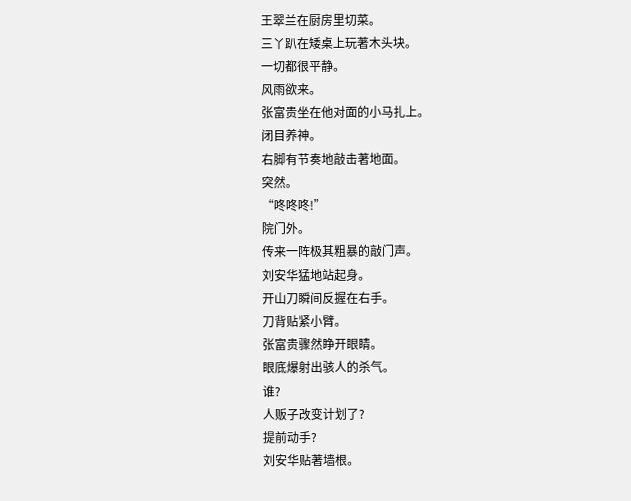王翠兰在厨房里切菜。
三丫趴在矮桌上玩著木头块。
一切都很平静。
风雨欲来。
张富贵坐在他对面的小马扎上。
闭目养神。
右脚有节奏地敲击著地面。
突然。
“咚咚咚!”
院门外。
传来一阵极其粗暴的敲门声。
刘安华猛地站起身。
开山刀瞬间反握在右手。
刀背贴紧小臂。
张富贵骤然睁开眼睛。
眼底爆射出骇人的杀气。
谁?
人贩子改变计划了?
提前动手?
刘安华贴著墙根。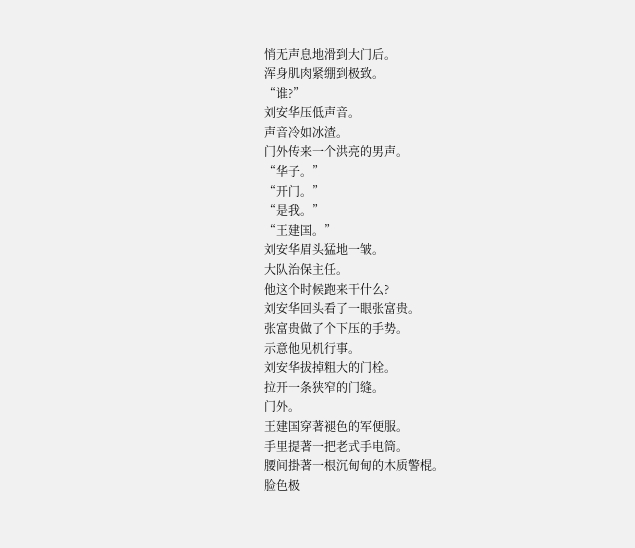悄无声息地滑到大门后。
浑身肌肉紧绷到极致。
“谁?”
刘安华压低声音。
声音冷如冰渣。
门外传来一个洪亮的男声。
“华子。”
“开门。”
“是我。”
“王建国。”
刘安华眉头猛地一皱。
大队治保主任。
他这个时候跑来干什么?
刘安华回头看了一眼张富贵。
张富贵做了个下压的手势。
示意他见机行事。
刘安华拔掉粗大的门栓。
拉开一条狭窄的门缝。
门外。
王建国穿著褪色的军便服。
手里提著一把老式手电筒。
腰间掛著一根沉甸甸的木质警棍。
脸色极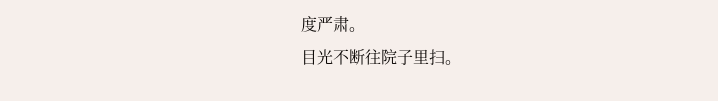度严肃。
目光不断往院子里扫。